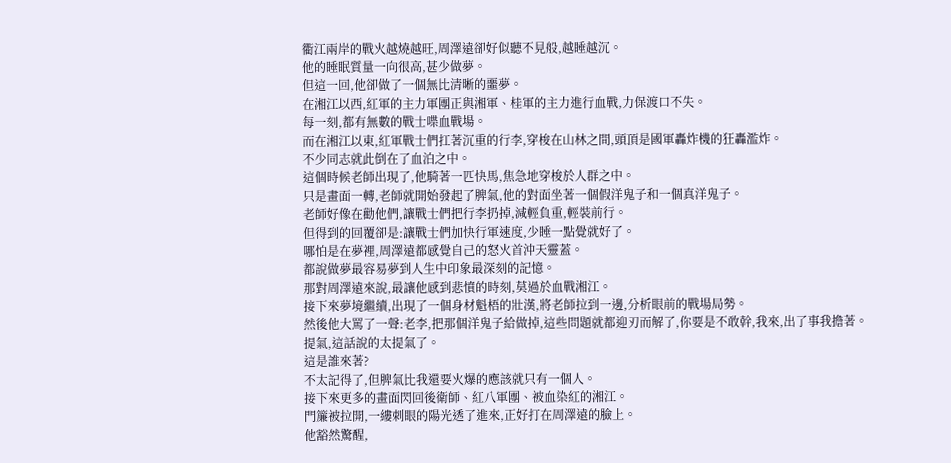衢江兩岸的戰火越燒越旺,周澤遠卻好似聽不見般,越睡越沉。
他的睡眠質量一向很高,甚少做夢。
但這一回,他卻做了一個無比清晰的噩夢。
在湘江以西,紅軍的主力軍團正與湘軍、桂軍的主力進行血戰,力保渡口不失。
每一刻,都有無數的戰士喋血戰場。
而在湘江以東,紅軍戰士們扛著沉重的行李,穿梭在山林之間,頭頂是國軍轟炸機的狂轟濫炸。
不少同志就此倒在了血泊之中。
這個時候老師出現了,他騎著一匹快馬,焦急地穿梭於人群之中。
只是畫面一轉,老師就開始發起了脾氣,他的對面坐著一個假洋鬼子和一個真洋鬼子。
老師好像在勸他們,讓戰士們把行李扔掉,減輕負重,輕裝前行。
但得到的回覆卻是:讓戰士們加快行軍速度,少睡一點覺就好了。
哪怕是在夢裡,周澤遠都感覺自己的怒火首沖天靈蓋。
都說做夢最容易夢到人生中印象最深刻的記憶。
那對周澤遠來說,最讓他感到悲憤的時刻,莫過於血戰湘江。
接下來夢境繼續,出現了一個身材魁梧的壯漢,將老師拉到一邊,分析眼前的戰場局勢。
然後他大罵了一聲:老李,把那個洋鬼子給做掉,這些問題就都迎刃而解了,你要是不敢幹,我來,出了事我擔著。
提氣,這話說的太提氣了。
這是誰來著?
不太記得了,但脾氣比我還要火爆的應該就只有一個人。
接下來更多的畫面閃回後衛師、紅八軍團、被血染紅的湘江。
門簾被拉開,一縷刺眼的陽光透了進來,正好打在周澤遠的臉上。
他豁然驚醒,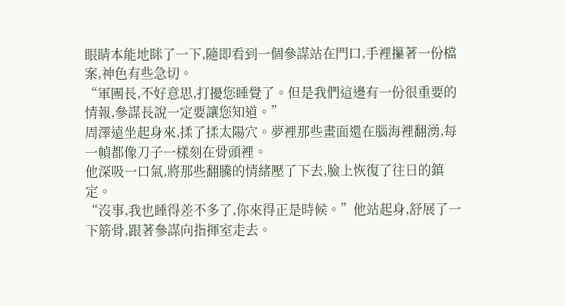眼睛本能地眯了一下,隨即看到一個參謀站在門口,手裡攥著一份檔案,神色有些急切。
“軍團長,不好意思,打擾您睡覺了。但是我們這邊有一份很重要的情報,參謀長說一定要讓您知道。”
周澤遠坐起身來,揉了揉太陽穴。夢裡那些畫面還在腦海裡翻湧,每一幀都像刀子一樣刻在骨頭裡。
他深吸一口氣,將那些翻騰的情緒壓了下去,臉上恢復了往日的鎮定。
“沒事,我也睡得差不多了,你來得正是時候。”他站起身,舒展了一下筋骨,跟著參謀向指揮室走去。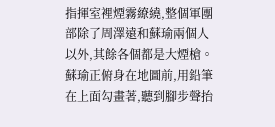指揮室裡煙霧繚繞,整個軍團部除了周澤遠和蘇瑜兩個人以外,其餘各個都是大煙槍。
蘇瑜正俯身在地圖前,用鉛筆在上面勾畫著,聽到腳步聲抬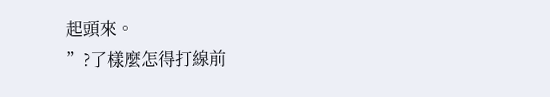起頭來。
”?了樣麼怎得打線前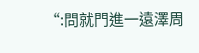“:問就門進一遠澤周